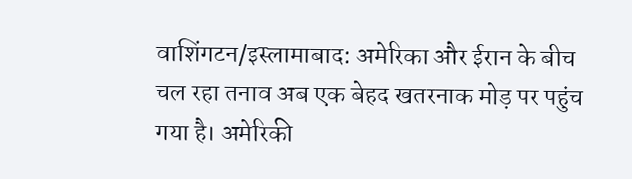वाशिंगटन/इस्लामाबाद: अमेरिका और ईरान के बीच चल रहा तनाव अब एक बेहद खतरनाक मोड़ पर पहुंच गया है। अमेरिकी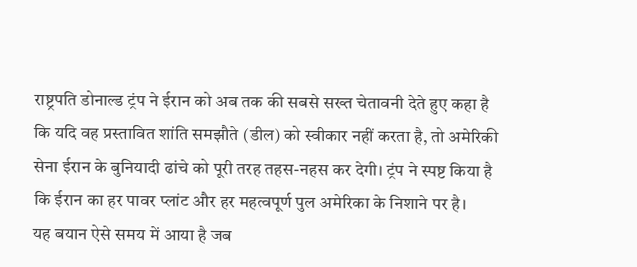राष्ट्रपति डोनाल्ड ट्रंप ने ईरान को अब तक की सबसे सख्त चेतावनी देते हुए कहा है कि यदि वह प्रस्तावित शांति समझौते (डील) को स्वीकार नहीं करता है, तो अमेरिकी सेना ईरान के बुनियादी ढांचे को पूरी तरह तहस-नहस कर देगी। ट्रंप ने स्पष्ट किया है कि ईरान का हर पावर प्लांट और हर महत्वपूर्ण पुल अमेरिका के निशाने पर है।
यह बयान ऐसे समय में आया है जब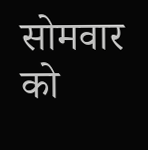सोमवार को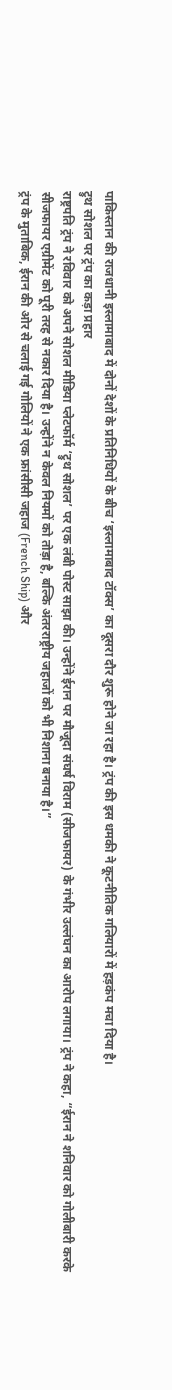पाकिस्तान की राजधानी इस्लामाबाद में दोनों देशों के प्रतिनिधियों के बीच ‘इस्लामाबाद टॉक्स’ का दूसरा दौर शुरू होने जा रहा है। ट्रंप की इस धमकी ने कूटनीतिक गलियारों में हड़कंप मचा दिया है।
ट्रुथ सोशल पर ट्रंप का कड़ा प्रहार
राष्ट्रपति ट्रंप ने रविवार को अपने सोशल मीडिया प्लेटफॉर्म ‘ट्रुथ सोशल’ पर एक लंबी पोस्ट साझा की। उन्होंने ईरान पर मौजूदा संघर्ष विराम (सीजफायर) के गंभीर उल्लंघन का आरोप लगाया। ट्रंप ने कहा, “ईरान ने शनिवार को गोलीबारी करके सीजफायर एग्रीमेंट को पूरी तरह से नकार दिया है। उन्होंने न केवल नियमों को तोड़ा है, बल्कि अंतरराष्ट्रीय जहाजों को भी निशाना बनाया है।”
ट्रंप के मुताबिक, ईरान की ओर से चलाई गई गोलियों ने एक फ्रांसीसी जहाज (French Ship) और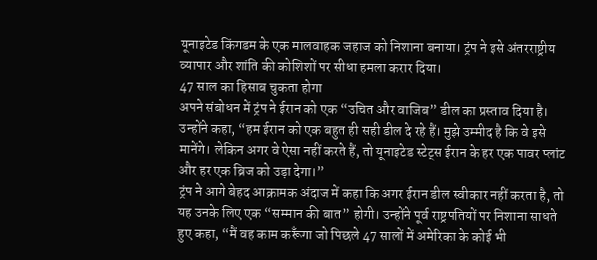यूनाइटेड किंगडम के एक मालवाहक जहाज को निशाना बनाया। ट्रंप ने इसे अंतरराष्ट्रीय व्यापार और शांति की कोशिशों पर सीधा हमला करार दिया।
47 साल का हिसाब चुकता होगा
अपने संबोधन में ट्रंप ने ईरान को एक “उचित और वाजिब” डील का प्रस्ताव दिया है। उन्होंने कहा, “हम ईरान को एक बहुत ही सही डील दे रहे हैं। मुझे उम्मीद है कि वे इसे मानेंगे। लेकिन अगर वे ऐसा नहीं करते हैं, तो यूनाइटेड स्टेट्स ईरान के हर एक पावर प्लांट और हर एक ब्रिज को उड़ा देगा।”
ट्रंप ने आगे बेहद आक्रामक अंदाज में कहा कि अगर ईरान डील स्वीकार नहीं करता है, तो यह उनके लिए एक “सम्मान की बात” होगी। उन्होंने पूर्व राष्ट्रपतियों पर निशाना साधते हुए कहा, “मैं वह काम करूँगा जो पिछले 47 सालों में अमेरिका के कोई भी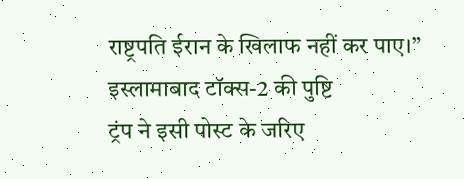राष्ट्रपति ईरान के खिलाफ नहीं कर पाए।”
इस्लामाबाद टॉक्स-2 की पुष्टि
ट्रंप ने इसी पोस्ट के जरिए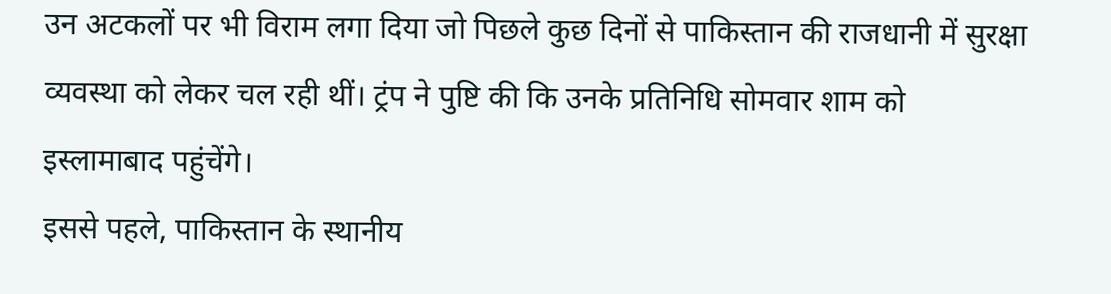उन अटकलों पर भी विराम लगा दिया जो पिछले कुछ दिनों से पाकिस्तान की राजधानी में सुरक्षा व्यवस्था को लेकर चल रही थीं। ट्रंप ने पुष्टि की कि उनके प्रतिनिधि सोमवार शाम को इस्लामाबाद पहुंचेंगे।
इससे पहले, पाकिस्तान के स्थानीय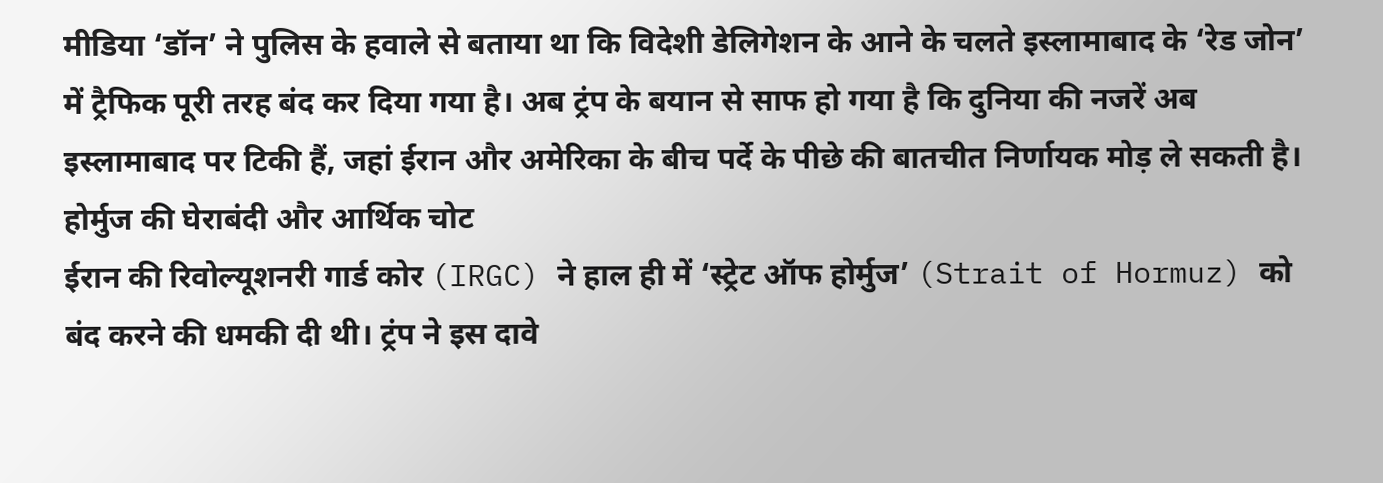मीडिया ‘डॉन’ ने पुलिस के हवाले से बताया था कि विदेशी डेलिगेशन के आने के चलते इस्लामाबाद के ‘रेड जोन’ में ट्रैफिक पूरी तरह बंद कर दिया गया है। अब ट्रंप के बयान से साफ हो गया है कि दुनिया की नजरें अब इस्लामाबाद पर टिकी हैं, जहां ईरान और अमेरिका के बीच पर्दे के पीछे की बातचीत निर्णायक मोड़ ले सकती है।
होर्मुज की घेराबंदी और आर्थिक चोट
ईरान की रिवोल्यूशनरी गार्ड कोर (IRGC) ने हाल ही में ‘स्ट्रेट ऑफ होर्मुज’ (Strait of Hormuz) को बंद करने की धमकी दी थी। ट्रंप ने इस दावे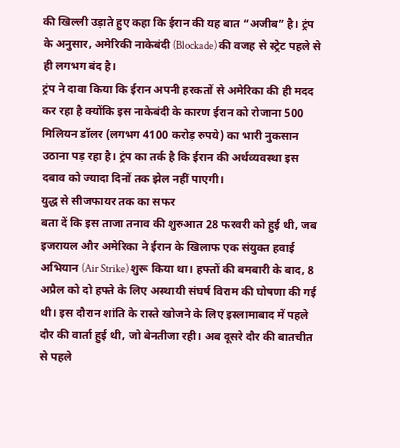की खिल्ली उड़ाते हुए कहा कि ईरान की यह बात “अजीब” है। ट्रंप के अनुसार, अमेरिकी नाकेबंदी (Blockade) की वजह से स्ट्रेट पहले से ही लगभग बंद है।
ट्रंप ने दावा किया कि ईरान अपनी हरकतों से अमेरिका की ही मदद कर रहा है क्योंकि इस नाकेबंदी के कारण ईरान को रोजाना 500 मिलियन डॉलर (लगभग 4100 करोड़ रुपये) का भारी नुकसान उठाना पड़ रहा है। ट्रंप का तर्क है कि ईरान की अर्थव्यवस्था इस दबाव को ज्यादा दिनों तक झेल नहीं पाएगी।
युद्ध से सीजफायर तक का सफर
बता दें कि इस ताजा तनाव की शुरुआत 28 फरवरी को हुई थी, जब इजरायल और अमेरिका ने ईरान के खिलाफ एक संयुक्त हवाई अभियान (Air Strike) शुरू किया था। हफ्तों की बमबारी के बाद, 8 अप्रैल को दो हफ्ते के लिए अस्थायी संघर्ष विराम की घोषणा की गई थी। इस दौरान शांति के रास्ते खोजने के लिए इस्लामाबाद में पहले दौर की वार्ता हुई थी, जो बेनतीजा रही। अब दूसरे दौर की बातचीत से पहले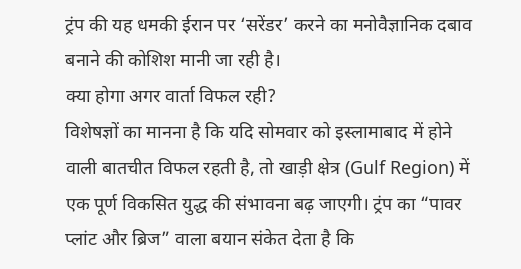ट्रंप की यह धमकी ईरान पर ‘सरेंडर’ करने का मनोवैज्ञानिक दबाव बनाने की कोशिश मानी जा रही है।
क्या होगा अगर वार्ता विफल रही?
विशेषज्ञों का मानना है कि यदि सोमवार को इस्लामाबाद में होने वाली बातचीत विफल रहती है, तो खाड़ी क्षेत्र (Gulf Region) में एक पूर्ण विकसित युद्ध की संभावना बढ़ जाएगी। ट्रंप का “पावर प्लांट और ब्रिज” वाला बयान संकेत देता है कि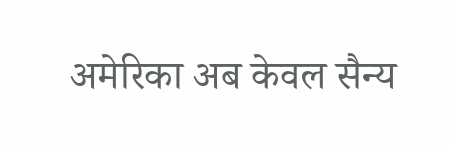अमेरिका अब केवल सैन्य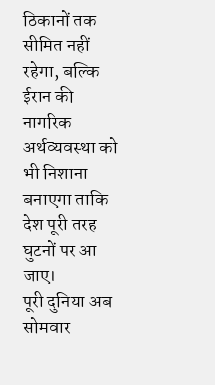ठिकानों तक सीमित नहीं रहेगा, बल्कि ईरान की नागरिक अर्थव्यवस्था को भी निशाना बनाएगा ताकि देश पूरी तरह घुटनों पर आ जाए।
पूरी दुनिया अब सोमवार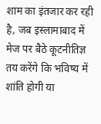शाम का इंतजार कर रही है, जब इस्लामाबाद में मेज पर बैठे कूटनीतिज्ञ तय करेंगे कि भविष्य में शांति होगी या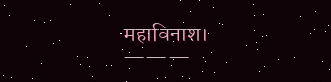महाविनाश।
———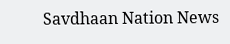Savdhaan Nation News